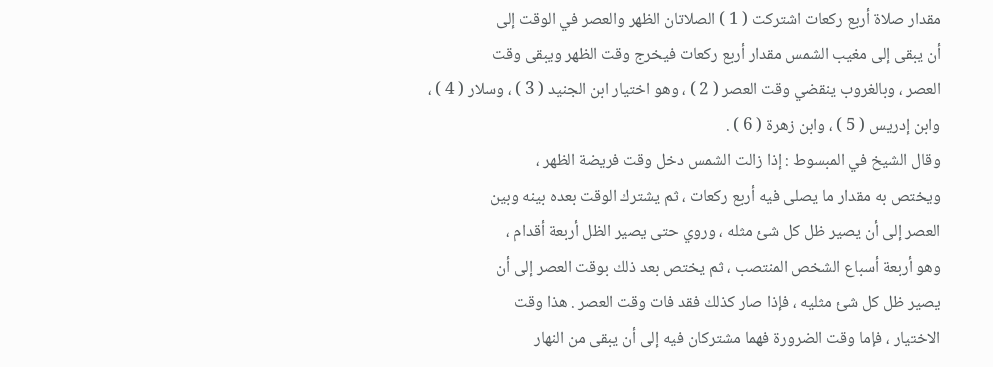مقدار صلاة أربع ركعات اشتركت ( 1 ) الصلاتان الظهر والعصر في الوقت إلى
أن يبقى إلى مغيب الشمس مقدار أربع ركعات فيخرج وقت الظهر ويبقى وقت
العصر ، وبالغروب ينقضي وقت العصر ( 2 ) ، وهو اختيار ابن الجنيد ( 3 ) ، وسلار ( 4 ) ،
وابن إدريس ( 5 ) ، وابن زهرة ( 6 ) .
وقال الشيخ في المبسوط : إذا زالت الشمس دخل وقت فريضة الظهر ،
ويختص به مقدار ما يصلى فيه أربع ركعات ، ثم يشترك الوقت بعده بينه وبين
العصر إلى أن يصير ظل كل شئ مثله ، وروي حتى يصير الظل أربعة أقدام ،
وهو أربعة أسباع الشخص المنتصب ، ثم يختص بعد ذلك بوقت العصر إلى أن
يصير ظل كل شئ مثليه ، فإذا صار كذلك فقد فات وقت العصر . هذا وقت
الاختيار ، فإما وقت الضرورة فهما مشتركان فيه إلى أن يبقى من النهار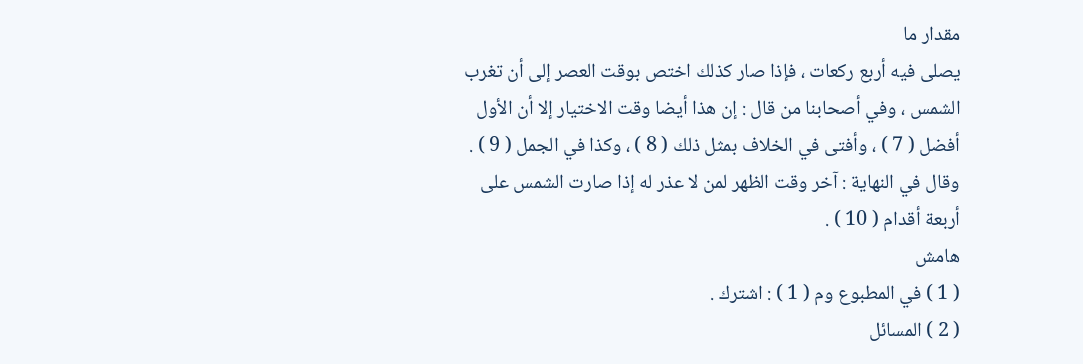مقدار ما
يصلى فيه أربع ركعات ، فإذا صار كذلك اختص بوقت العصر إلى أن تغرب
الشمس ، وفي أصحابنا من قال : إن هذا أيضا وقت الاختيار إلا أن الأول
أفضل ( 7 ) ، وأفتى في الخلاف بمثل ذلك ( 8 ) ، وكذا في الجمل ( 9 ) .
وقال في النهاية : آخر وقت الظهر لمن لا عذر له إذا صارت الشمس على
أربعة أقدام ( 10 ) .
هامش
( 1 ) في المطبوع وم ( 1 ) : اشترك .
( 2 ) المسائل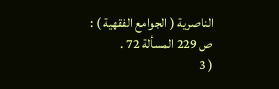الناصرية ( الجوامع الفقهية ) : ص 229 المسألة 72 .
( 3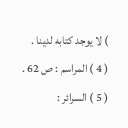) لا يوجد كتابه لدينا .
( 4 ) المراسم : ص 62 .
( 5 ) السرائر :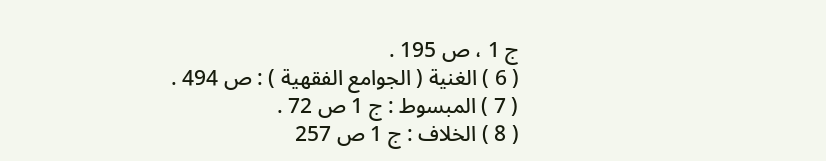ج 1 ، ص 195 .
( 6 ) الغنية ( الجوامع الفقهية ) : ص 494 .
( 7 ) المبسوط : ج 1 ص 72 .
( 8 ) الخلاف : ج 1 ص 257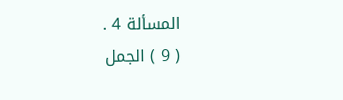المسألة 4 .
( 9 ) الجمل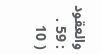والعقود : 59 .
( 10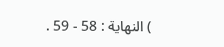) النهاية : 58 - 59 .